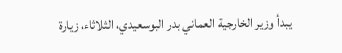يبدأ وزير الخارجية العماني بدر البوسعيدي، الثلاثاء، زيارة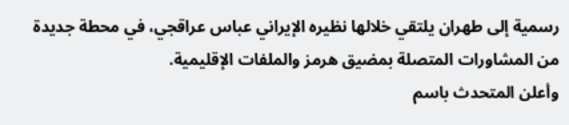رسمية إلى طهران يلتقي خلالها نظيره الإيراني عباس عراقجي، في محطة جديدة من المشاورات المتصلة بمضيق هرمز والملفات الإقليمية.
وأعلن المتحدث باسم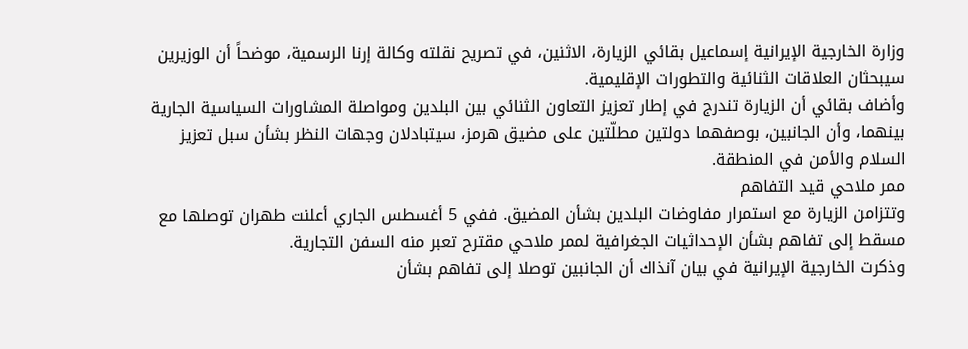وزارة الخارجية الإيرانية إسماعيل بقائي الزيارة، الاثنين، في تصريح نقلته وكالة إرنا الرسمية، موضحاً أن الوزيرين سيبحثان العلاقات الثنائية والتطورات الإقليمية.
وأضاف بقائي أن الزيارة تندرج في إطار تعزيز التعاون الثنائي بين البلدين ومواصلة المشاورات السياسية الجارية بينهما، وأن الجانبين، بوصفهما دولتين مطلّتين على مضيق هرمز، سيتبادلان وجهات النظر بشأن سبل تعزيز السلام والأمن في المنطقة.
ممر ملاحي قيد التفاهم
وتتزامن الزيارة مع استمرار مفاوضات البلدين بشأن المضيق. ففي 5 أغسطس الجاري أعلنت طهران توصلها مع مسقط إلى تفاهم بشأن الإحداثيات الجغرافية لممر ملاحي مقترح تعبر منه السفن التجارية.
وذكرت الخارجية الإيرانية في بيان آنذاك أن الجانبين توصلا إلى تفاهم بشأن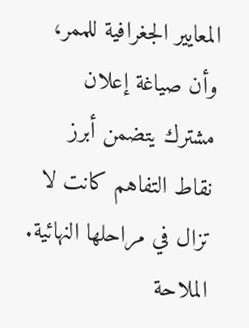المعايير الجغرافية للممر، وأن صياغة إعلان مشترك يتضمن أبرز نقاط التفاهم كانت لا تزال في مراحلها النهائية.
الملاحة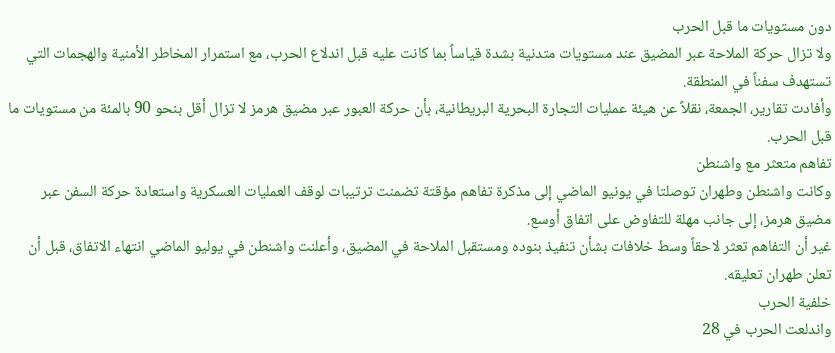دون مستويات ما قبل الحرب
ولا تزال حركة الملاحة عبر المضيق عند مستويات متدنية بشدة قياساً بما كانت عليه قبل اندلاع الحرب، مع استمرار المخاطر الأمنية والهجمات التي تستهدف سفناً في المنطقة.
وأفادت تقارير، الجمعة، نقلاً عن هيئة عمليات التجارة البحرية البريطانية، بأن حركة العبور عبر مضيق هرمز لا تزال أقل بنحو 90 بالمئة من مستويات ما قبل الحرب.
تفاهم متعثر مع واشنطن
وكانت واشنطن وطهران توصلتا في يونيو الماضي إلى مذكرة تفاهم مؤقتة تضمنت ترتيبات لوقف العمليات العسكرية واستعادة حركة السفن عبر مضيق هرمز، إلى جانب مهلة للتفاوض على اتفاق أوسع.
غير أن التفاهم تعثر لاحقاً وسط خلافات بشأن تنفيذ بنوده ومستقبل الملاحة في المضيق، وأعلنت واشنطن في يوليو الماضي انتهاء الاتفاق، قبل أن تعلن طهران تعليقه.
خلفية الحرب
واندلعت الحرب في 28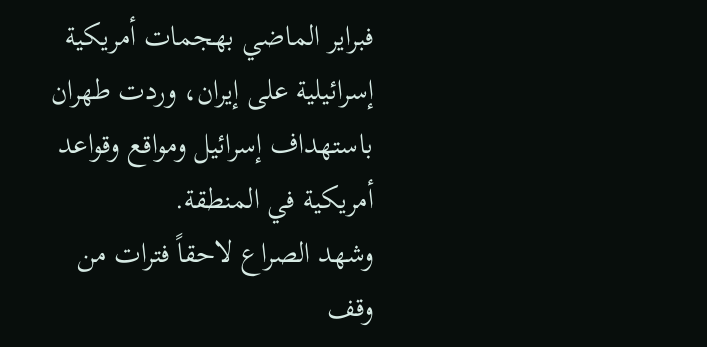فبراير الماضي بهجمات أمريكية إسرائيلية على إيران، وردت طهران باستهداف إسرائيل ومواقع وقواعد أمريكية في المنطقة.
وشهد الصراع لاحقاً فترات من وقف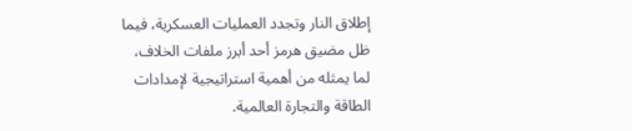إطلاق النار وتجدد العمليات العسكرية، فيما ظل مضيق هرمز أحد أبرز ملفات الخلاف، لما يمثله من أهمية استراتيجية لإمدادات الطاقة والتجارة العالمية.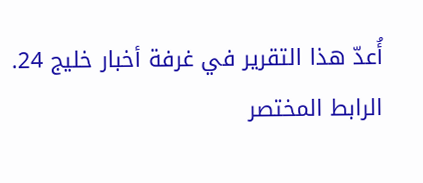أُعدّ هذا التقرير في غرفة أخبار خليج 24.
الرابط المختصر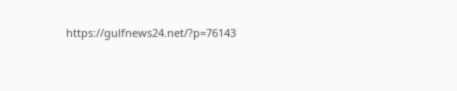https://gulfnews24.net/?p=76143